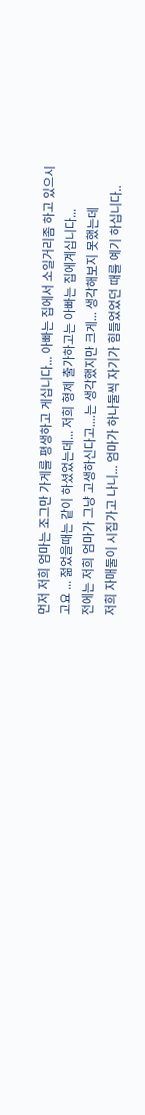먼저 저희 엄마는 조그만 가게를 평생하고 게십니다... 아빠는 집에서 소일거리좀 하고 있으시고요 ... 젊었을때는 같이 하셨었는데... 저희 형제 출가하고는 아빠는 집에계십니다...
전에는 저희 엄마가 그냥 고생하신다고....는 생각했지만 크게... 생각해보지 못했는데
저희 자매둘이 시집가고 나니... 엄마가 하나둘씩 자기가 힘들었었던 때를 예기 하십니다..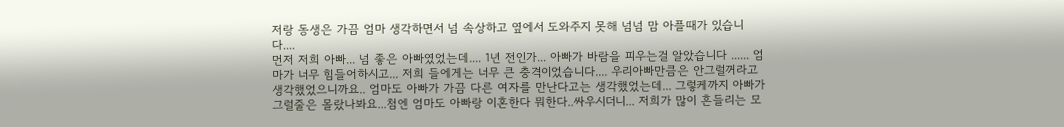저랑 동생은 가끔 엄마 생각하면서 넘 속상하고 옆에서 도와주지 못해 넘넘 맘 아플때가 있습니다....
먼저 저희 아빠... 넘 좋은 아빠였었는데.... 1년 전인가... 아빠가 바람을 피우는걸 알았습니다 ...... 엄마가 너무 힘들어하시고... 저희 들에게는 너무 큰 충격이었습니다.... 우리아빠만큼은 안그럴꺼라고 생각했었으니까요.. 엄마도 아빠가 가끔 다른 여자를 만난다고는 생각했었는데... 그렇케까지 아빠가 그럴줄은 몰랐나봐요...첨엔 엄마도 아빠랑 이혼한다 뭐한다..싸우시더니... 저희가 많이 흔들리는 모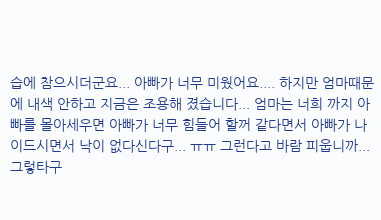습에 참으시더군요... 아빠가 너무 미웠어요.... 하지만 엄마때문에 내색 안하고 지금은 조용해 졌습니다... 엄마는 너희 까지 아빠를 몰아세우면 아빠가 너무 힘들어 할꺼 같다면서 아빠가 나이드시면서 낙이 없다신다구... ㅠㅠ 그런다고 바람 피웁니까... 그렇타구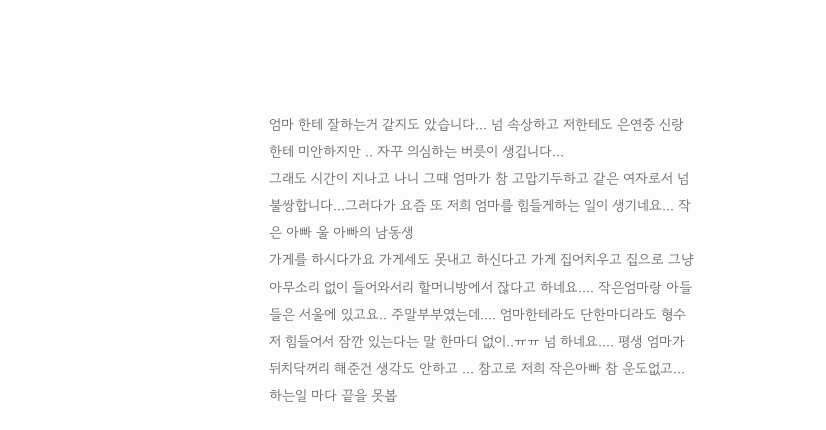엄마 한테 잘하는거 같지도 았습니다... 넘 속상하고 저한테도 은연중 신랑한테 미안하지만 .. 자꾸 의심하는 버릇이 생깁니다...
그래도 시간이 지나고 나니 그때 엄마가 참 고맙기두하고 같은 여자로서 넘 불쌍합니다...그러다가 요즘 또 저희 엄마를 힘들게하는 일이 생기네요... 작은 아빠 울 아빠의 남동생
가게를 하시다가요 가게세도 못내고 하신다고 가게 집어치우고 집으로 그냥 아무소리 없이 들어와서리 할머니방에서 잖다고 하네요.... 작은엄마랑 아들들은 서울에 있고요.. 주말부부였는데.... 엄마한테라도 단한마디라도 형수 저 힘들어서 잠깐 있는다는 말 한마디 없이..ㅠㅠ 넘 하네요.... 평생 엄마가 뒤치닥꺼리 해준건 생각도 안하고 ... 참고로 저희 작은아빠 참 운도없고... 하는일 마다 끝을 못봅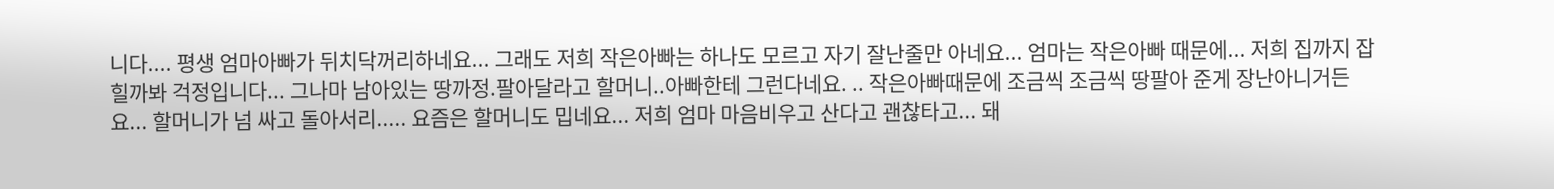니다.... 평생 엄마아빠가 뒤치닥꺼리하네요... 그래도 저희 작은아빠는 하나도 모르고 자기 잘난줄만 아네요... 엄마는 작은아빠 때문에... 저희 집까지 잡힐까봐 걱정입니다... 그나마 남아있는 땅까정.팔아달라고 할머니..아빠한테 그런다네요. .. 작은아빠때문에 조금씩 조금씩 땅팔아 준게 장난아니거든요... 할머니가 넘 싸고 돌아서리..... 요즘은 할머니도 밉네요... 저희 엄마 마음비우고 산다고 괜찮타고... 돼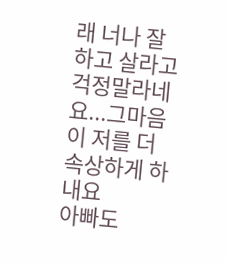래 너나 잘하고 살라고 걱정말라네요...그마음이 저를 더 속상하게 하내요
아빠도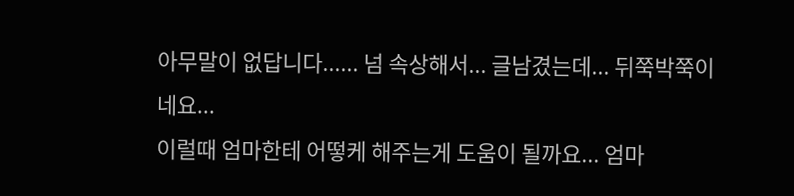아무말이 없답니다...... 넘 속상해서... 글남겼는데... 뒤쭉박쭉이네요...
이럴때 엄마한테 어떻케 해주는게 도움이 될까요... 엄마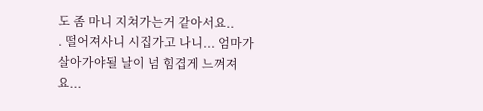도 좀 마니 지쳐가는거 같아서요..
. 떨어져사니 시집가고 나니... 엄마가 살아가야될 날이 넘 힘겹게 느껴져요...